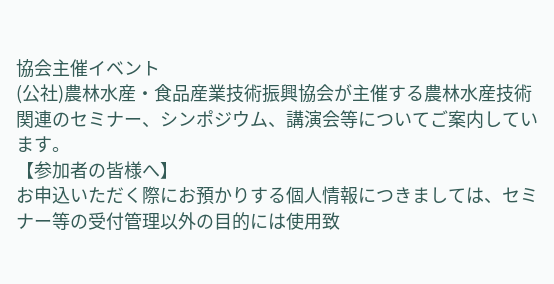協会主催イベント
(公社)農林水産・食品産業技術振興協会が主催する農林水産技術関連のセミナー、シンポジウム、講演会等についてご案内しています。
【参加者の皆様へ】
お申込いただく際にお預かりする個人情報につきましては、セミナー等の受付管理以外の目的には使用致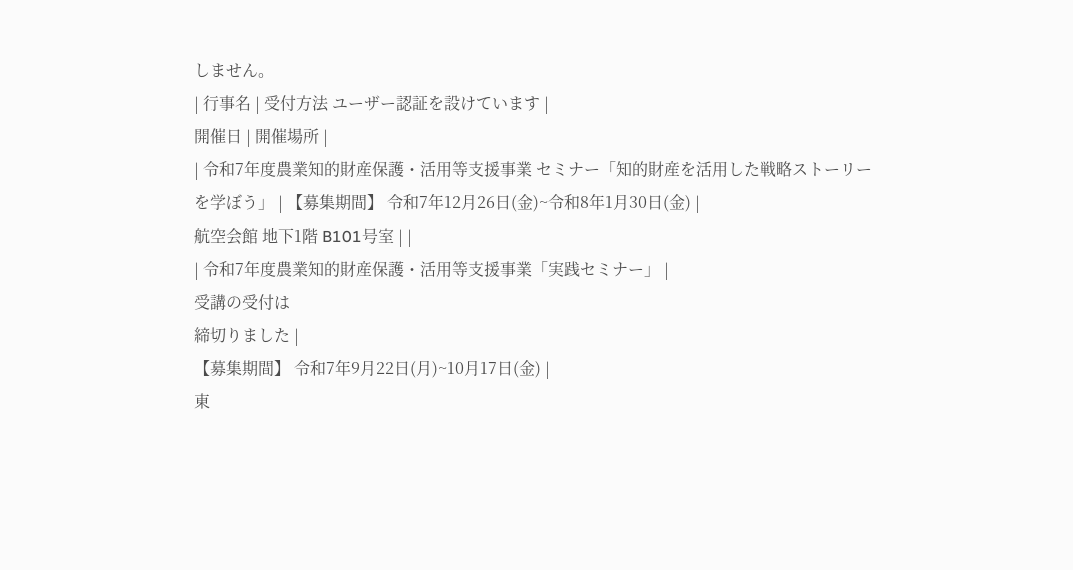しません。
| 行事名 | 受付方法 ユーザー認証を設けています |
開催日 | 開催場所 |
| 令和7年度農業知的財産保護・活用等支援事業 セミナー「知的財産を活用した戦略ストーリーを学ぼう」 | 【募集期間】 令和7年12月26日(金)~令和8年1月30日(金) |
航空会館 地下1階 B101号室 | |
| 令和7年度農業知的財産保護・活用等支援事業「実践セミナー」 |
受講の受付は
締切りました |
【募集期間】 令和7年9月22日(月)~10月17日(金) |
東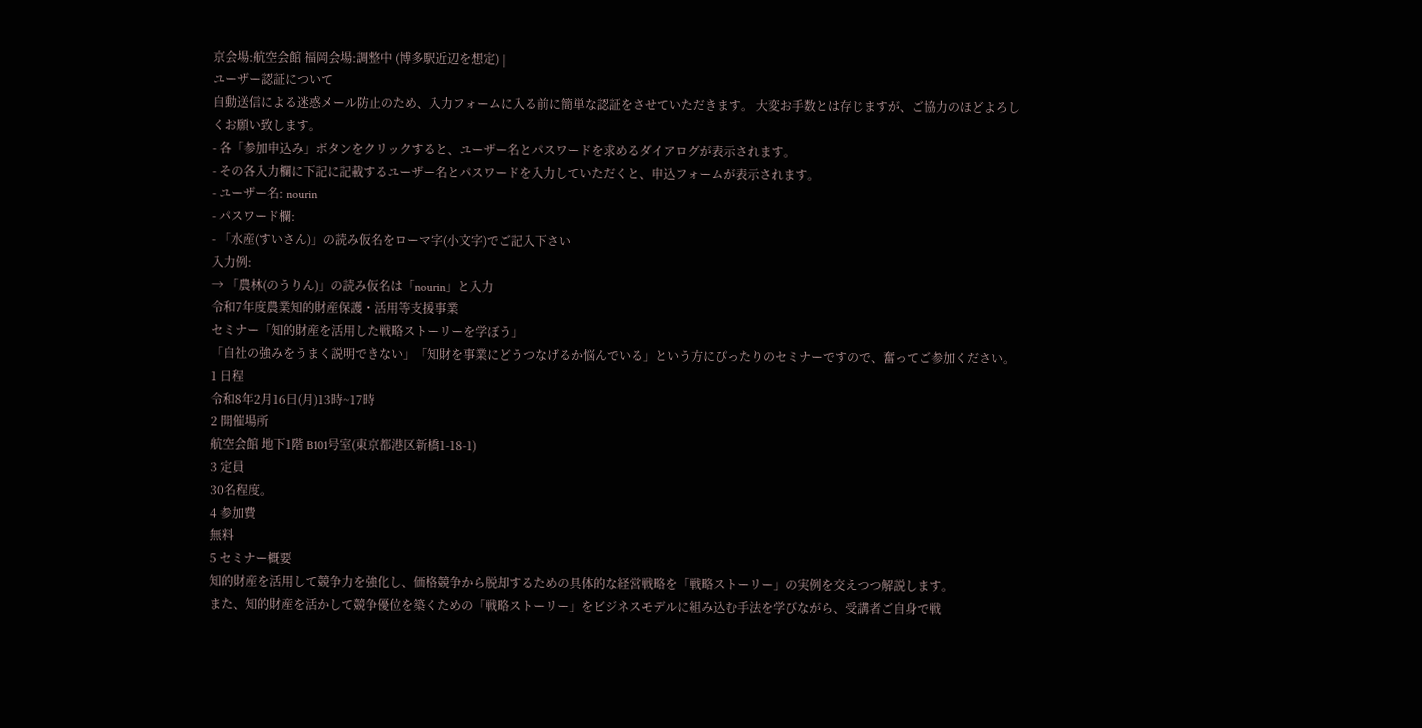京会場:航空会館 福岡会場:調整中 (博多駅近辺を想定) |
ユーザー認証について
自動送信による迷惑メール防止のため、入力フォームに入る前に簡単な認証をさせていただきます。 大変お手数とは存じますが、ご協力のほどよろしくお願い致します。
- 各「参加申込み」ボタンをクリックすると、ユーザー名とパスワードを求めるダイアログが表示されます。
- その各入力欄に下記に記載するユーザー名とパスワードを入力していただくと、申込フォームが表示されます。
- ユーザー名: nourin
- パスワード欄:
- 「水産(すいさん)」の読み仮名をローマ字(小文字)でご記入下さい
入力例:
→ 「農林(のうりん)」の読み仮名は「nourin」と入力
令和7年度農業知的財産保護・活用等支援事業
セミナー「知的財産を活用した戦略ストーリーを学ぼう」
「自社の強みをうまく説明できない」「知財を事業にどうつなげるか悩んでいる」という方にぴったりのセミナーですので、奮ってご参加ください。
1 日程
令和8年2月16日(月)13時~17時
2 開催場所
航空会館 地下1階 B101号室(東京都港区新橋1-18-1)
3 定員
30名程度。
4 参加費
無料
5 セミナー概要
知的財産を活用して競争力を強化し、価格競争から脱却するための具体的な経営戦略を「戦略ストーリー」の実例を交えつつ解説します。
また、知的財産を活かして競争優位を築くための「戦略ストーリー」をビジネスモデルに組み込む手法を学びながら、受講者ご自身で戦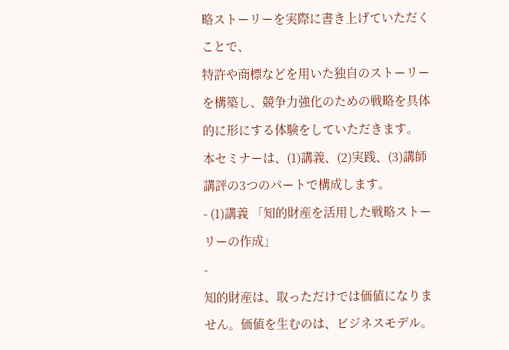略ストーリーを実際に書き上げていただくことで、
特許や商標などを用いた独自のストーリーを構築し、競争力強化のための戦略を具体的に形にする体験をしていただきます。
本セミナーは、(1)講義、(2)実践、(3)講師講評の3つのパートで構成します。
- (1)講義 「知的財産を活用した戦略ストーリーの作成」
-
知的財産は、取っただけでは価値になりません。価値を生むのは、ビジネスモデル。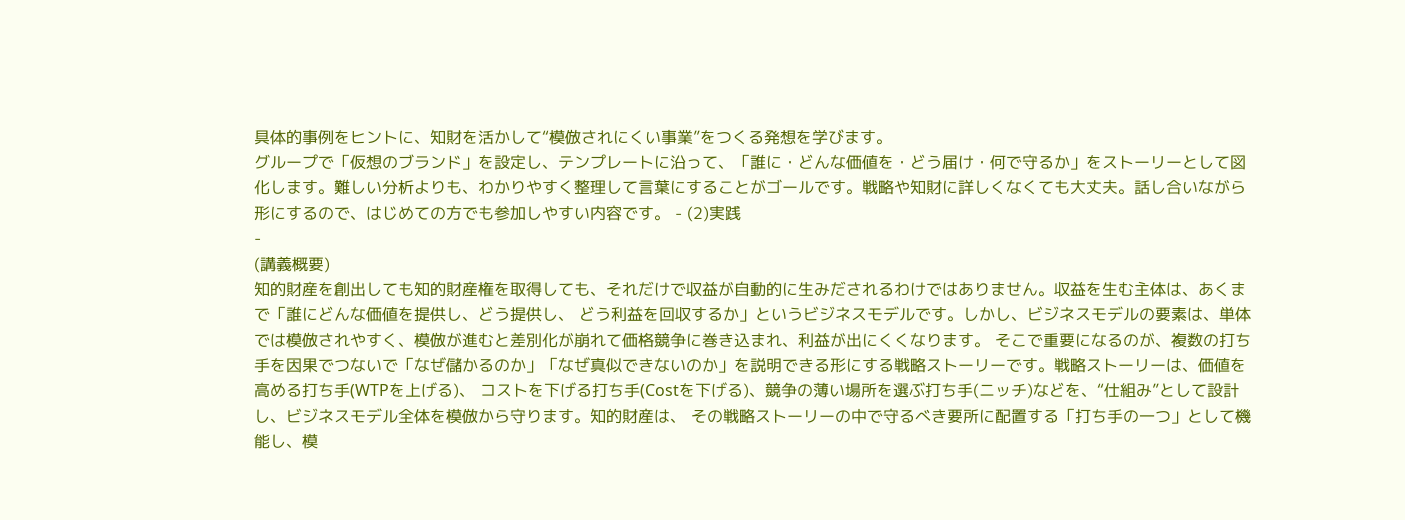具体的事例をヒントに、知財を活かして“模倣されにくい事業”をつくる発想を学びます。
グループで「仮想のブランド」を設定し、テンプレートに沿って、「誰に・どんな価値を・どう届け・何で守るか」をストーリーとして図化します。難しい分析よりも、わかりやすく整理して言葉にすることがゴールです。戦略や知財に詳しくなくても大丈夫。話し合いながら形にするので、はじめての方でも参加しやすい内容です。 - (2)実践
-
(講義概要)
知的財産を創出しても知的財産権を取得しても、それだけで収益が自動的に生みだされるわけではありません。収益を生む主体は、あくまで「誰にどんな価値を提供し、どう提供し、 どう利益を回収するか」というビジネスモデルです。しかし、ビジネスモデルの要素は、単体では模倣されやすく、模倣が進むと差別化が崩れて価格競争に巻き込まれ、利益が出にくくなります。 そこで重要になるのが、複数の打ち手を因果でつないで「なぜ儲かるのか」「なぜ真似できないのか」を説明できる形にする戦略ストーリーです。戦略ストーリーは、価値を高める打ち手(WTPを上げる)、 コストを下げる打ち手(Costを下げる)、競争の薄い場所を選ぶ打ち手(ニッチ)などを、“仕組み”として設計し、ビジネスモデル全体を模倣から守ります。知的財産は、 その戦略ストーリーの中で守るべき要所に配置する「打ち手の一つ」として機能し、模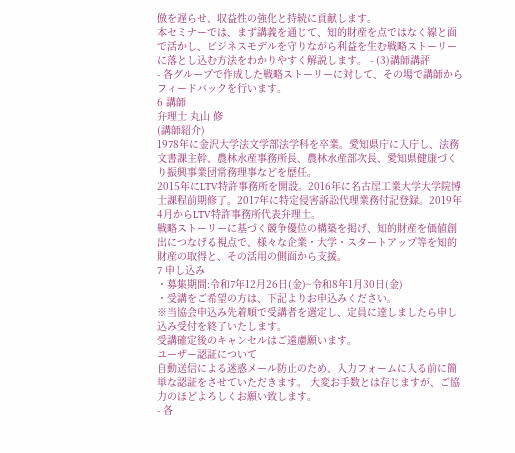倣を遅らせ、収益性の強化と持続に貢献します。
本セミナーでは、まず講義を通じて、知的財産を点ではなく線と面で活かし、ビジネスモデルを守りながら利益を生む戦略ストーリーに落とし込む方法をわかりやすく解説します。 - (3)講師講評
- 各グループで作成した戦略ストーリーに対して、その場で講師からフィードバックを行います。
6 講師
弁理士 丸山 修
(講師紹介)
1978年に金沢大学法文学部法学科を卒業。愛知県庁に入庁し、法務文書課主幹、農林水産事務所長、農林水産部次長、愛知県健康づくり振興事業団常務理事などを歴任。
2015年にLTV特許事務所を開設。2016年に名古屋工業大学大学院博士課程前期修了。2017年に特定侵害訴訟代理業務付記登録。2019年4月からLTV特許事務所代表弁理士。
戦略ストーリーに基づく競争優位の構築を掲げ、知的財産を価値創出につなげる視点で、様々な企業・大学・スタートアップ等を知的財産の取得と、その活用の側面から支援。
7 申し込み
・募集期間:令和7年12月26日(金)~令和8年1月30日(金)
・受講をご希望の方は、下記よりお申込みください。
※当協会申込み先着順で受講者を選定し、定員に達しましたら申し込み受付を終了いたします。
受講確定後のキャンセルはご遠慮願います。
ユーザー認証について
自動送信による迷惑メール防止のため、入力フォームに入る前に簡単な認証をさせていただきます。 大変お手数とは存じますが、ご協力のほどよろしくお願い致します。
- 各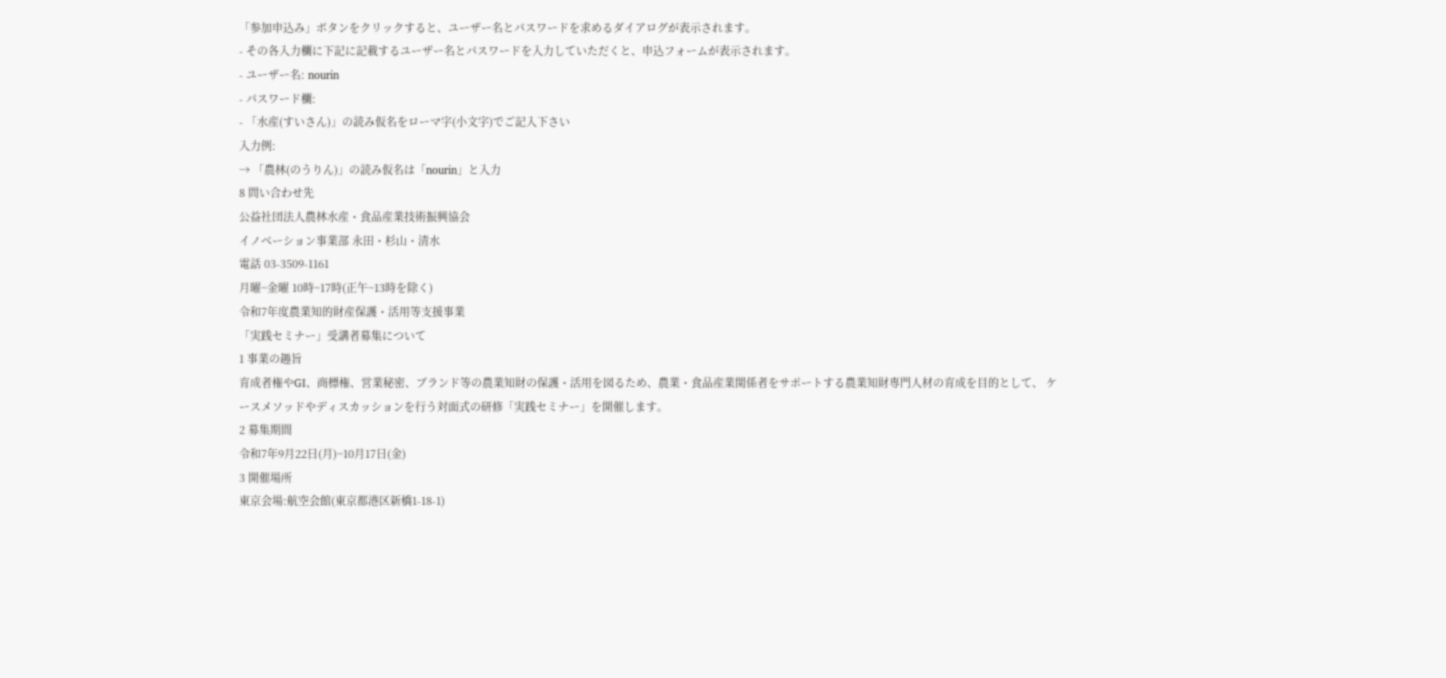「参加申込み」ボタンをクリックすると、ユーザー名とパスワードを求めるダイアログが表示されます。
- その各入力欄に下記に記載するユーザー名とパスワードを入力していただくと、申込フォームが表示されます。
- ユーザー名: nourin
- パスワード欄:
- 「水産(すいさん)」の読み仮名をローマ字(小文字)でご記入下さい
入力例:
→ 「農林(のうりん)」の読み仮名は「nourin」と入力
8 問い合わせ先
公益社団法人農林水産・食品産業技術振興協会
イノベーション事業部 永田・杉山・清水
電話 03-3509-1161
月曜~金曜 10時~17時(正午~13時を除く)
令和7年度農業知的財産保護・活用等支援事業
「実践セミナー」受講者募集について
1 事業の趣旨
育成者権やGI、商標権、営業秘密、ブランド等の農業知財の保護・活用を図るため、農業・食品産業関係者をサポートする農業知財専門人材の育成を目的として、 ケースメソッドやディスカッションを行う対面式の研修「実践セミナー」を開催します。
2 募集期間
令和7年9月22日(月)~10月17日(金)
3 開催場所
東京会場:航空会館(東京都港区新橋1-18-1)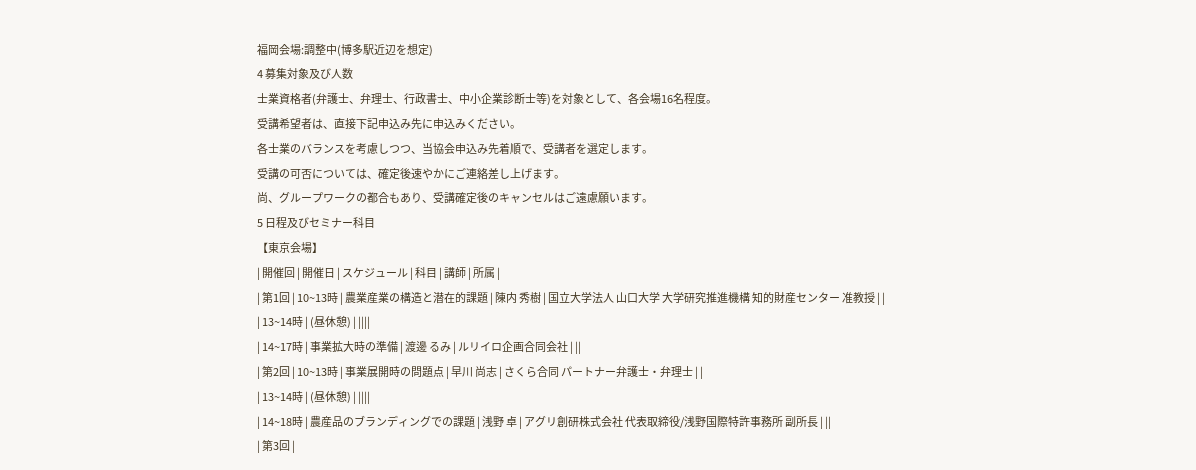福岡会場:調整中(博多駅近辺を想定)
4 募集対象及び人数
士業資格者(弁護士、弁理士、行政書士、中小企業診断士等)を対象として、各会場16名程度。
受講希望者は、直接下記申込み先に申込みください。
各士業のバランスを考慮しつつ、当協会申込み先着順で、受講者を選定します。
受講の可否については、確定後速やかにご連絡差し上げます。
尚、グループワークの都合もあり、受講確定後のキャンセルはご遠慮願います。
5 日程及びセミナー科目
【東京会場】
| 開催回 | 開催日 | スケジュール | 科目 | 講師 | 所属 |
| 第1回 | 10~13時 | 農業産業の構造と潜在的課題 | 陳内 秀樹 | 国立大学法人 山口大学 大学研究推進機構 知的財産センター 准教授 | |
| 13~14時 | (昼休憩) | ||||
| 14~17時 | 事業拡大時の準備 | 渡邊 るみ | ルリイロ企画合同会社 | ||
| 第2回 | 10~13時 | 事業展開時の問題点 | 早川 尚志 | さくら合同 パートナー弁護士・弁理士 | |
| 13~14時 | (昼休憩) | ||||
| 14~18時 | 農産品のブランディングでの課題 | 浅野 卓 | アグリ創研株式会社 代表取締役/浅野国際特許事務所 副所長 | ||
| 第3回 |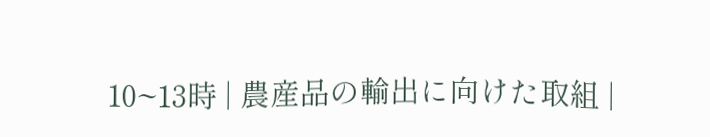10~13時 | 農産品の輸出に向けた取組 |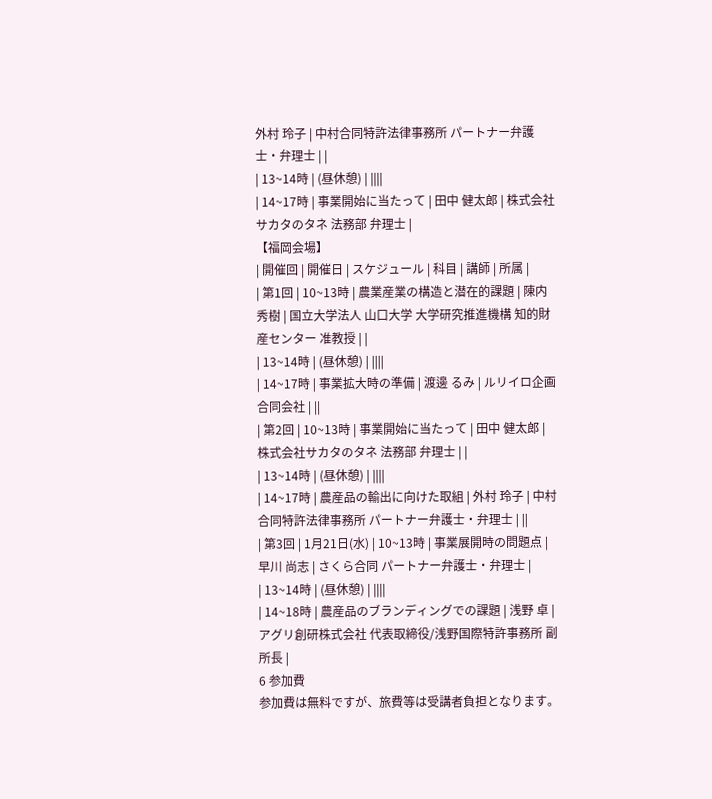外村 玲子 | 中村合同特許法律事務所 パートナー弁護士・弁理士 | |
| 13~14時 | (昼休憩) | ||||
| 14~17時 | 事業開始に当たって | 田中 健太郎 | 株式会社サカタのタネ 法務部 弁理士 |
【福岡会場】
| 開催回 | 開催日 | スケジュール | 科目 | 講師 | 所属 |
| 第1回 | 10~13時 | 農業産業の構造と潜在的課題 | 陳内 秀樹 | 国立大学法人 山口大学 大学研究推進機構 知的財産センター 准教授 | |
| 13~14時 | (昼休憩) | ||||
| 14~17時 | 事業拡大時の準備 | 渡邊 るみ | ルリイロ企画合同会社 | ||
| 第2回 | 10~13時 | 事業開始に当たって | 田中 健太郎 | 株式会社サカタのタネ 法務部 弁理士 | |
| 13~14時 | (昼休憩) | ||||
| 14~17時 | 農産品の輸出に向けた取組 | 外村 玲子 | 中村合同特許法律事務所 パートナー弁護士・弁理士 | ||
| 第3回 | 1月21日(水) | 10~13時 | 事業展開時の問題点 | 早川 尚志 | さくら合同 パートナー弁護士・弁理士 |
| 13~14時 | (昼休憩) | ||||
| 14~18時 | 農産品のブランディングでの課題 | 浅野 卓 | アグリ創研株式会社 代表取締役/浅野国際特許事務所 副所長 |
6 参加費
参加費は無料ですが、旅費等は受講者負担となります。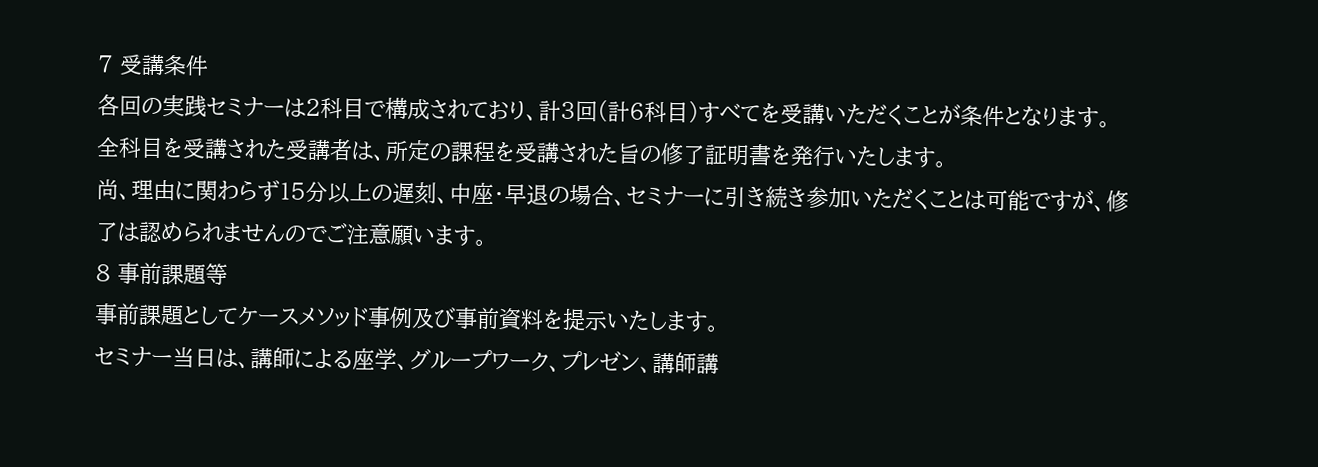7 受講条件
各回の実践セミナーは2科目で構成されており、計3回(計6科目)すべてを受講いただくことが条件となります。
全科目を受講された受講者は、所定の課程を受講された旨の修了証明書を発行いたします。
尚、理由に関わらず15分以上の遅刻、中座・早退の場合、セミナーに引き続き参加いただくことは可能ですが、修了は認められませんのでご注意願います。
8 事前課題等
事前課題としてケースメソッド事例及び事前資料を提示いたします。
セミナー当日は、講師による座学、グループワーク、プレゼン、講師講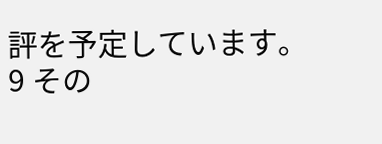評を予定しています。
9 その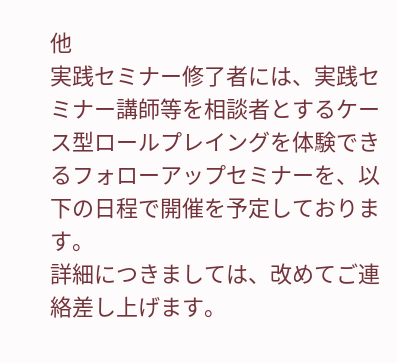他
実践セミナー修了者には、実践セミナー講師等を相談者とするケース型ロールプレイングを体験できるフォローアップセミナーを、以下の日程で開催を予定しております。
詳細につきましては、改めてご連絡差し上げます。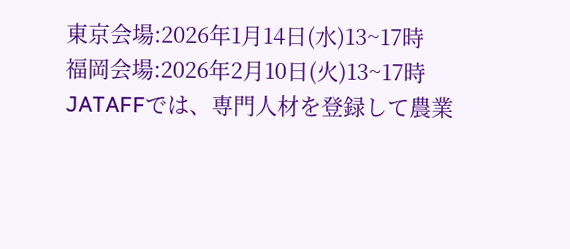東京会場:2026年1月14日(水)13~17時
福岡会場:2026年2月10日(火)13~17時
JATAFFでは、専門人材を登録して農業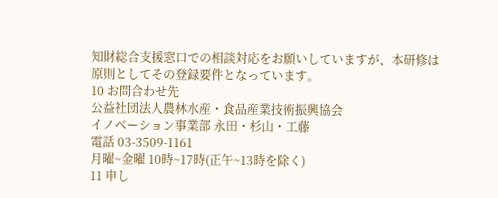知財総合支援窓口での相談対応をお願いしていますが、本研修は原則としてその登録要件となっています。
10 お問合わせ先
公益社団法人農林水産・食品産業技術振興協会
イノベーション事業部 永田・杉山・工藤
電話 03-3509-1161
月曜~金曜 10時~17時(正午~13時を除く)
11 申し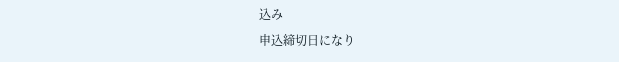込み
申込締切日になり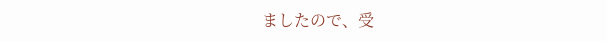ましたので、受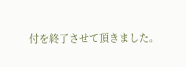付を終了させて頂きました。